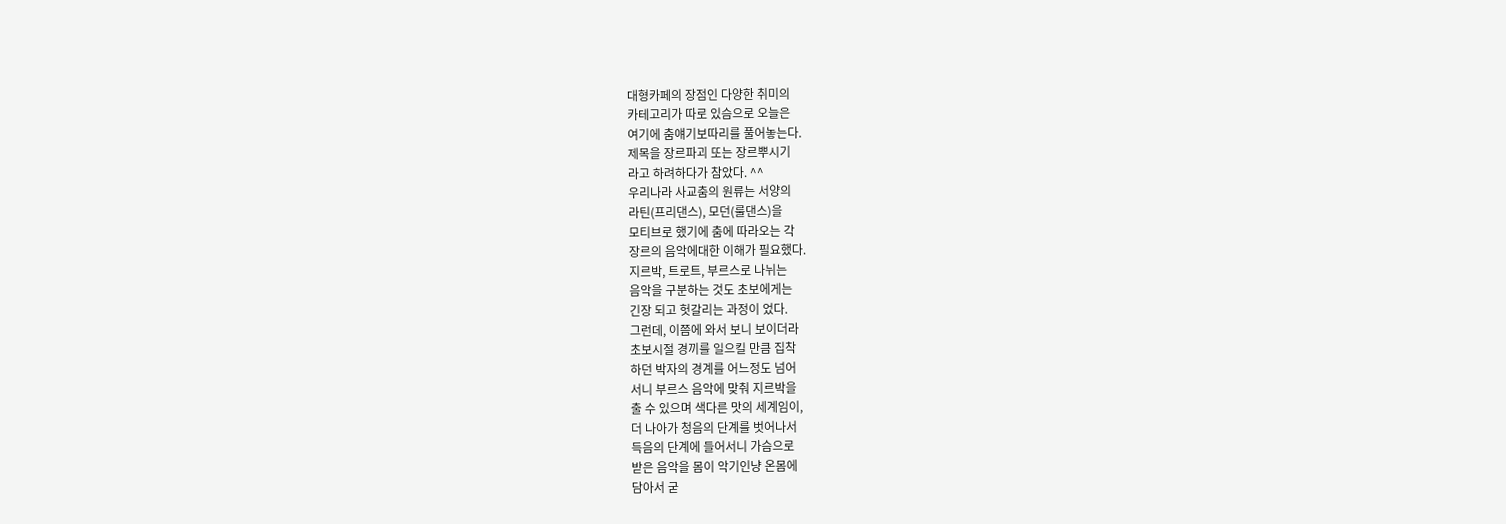대형카페의 장점인 다양한 취미의
카테고리가 따로 있슴으로 오늘은
여기에 춤얘기보따리를 풀어놓는다.
제목을 장르파괴 또는 장르뿌시기
라고 하려하다가 참았다. ^^
우리나라 사교춤의 원류는 서양의
라틴(프리댄스), 모던(룰댄스)을
모티브로 했기에 춤에 따라오는 각
장르의 음악에대한 이해가 필요했다.
지르박, 트로트, 부르스로 나뉘는
음악을 구분하는 것도 초보에게는
긴장 되고 헛갈리는 과정이 었다.
그런데, 이쯤에 와서 보니 보이더라
초보시절 경끼를 일으킬 만큼 집착
하던 박자의 경계를 어느정도 넘어
서니 부르스 음악에 맞춰 지르박을
출 수 있으며 색다른 맛의 세계임이,
더 나아가 청음의 단계를 벗어나서
득음의 단계에 들어서니 가슴으로
받은 음악을 몸이 악기인냥 온몸에
담아서 굳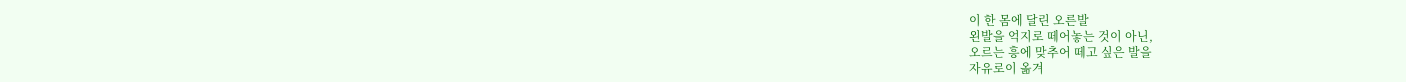이 한 몸에 달린 오른발
왼발을 억지로 떼어놓는 것이 아닌,
오르는 흥에 맞추어 떼고 싶은 발을
자유로이 옮겨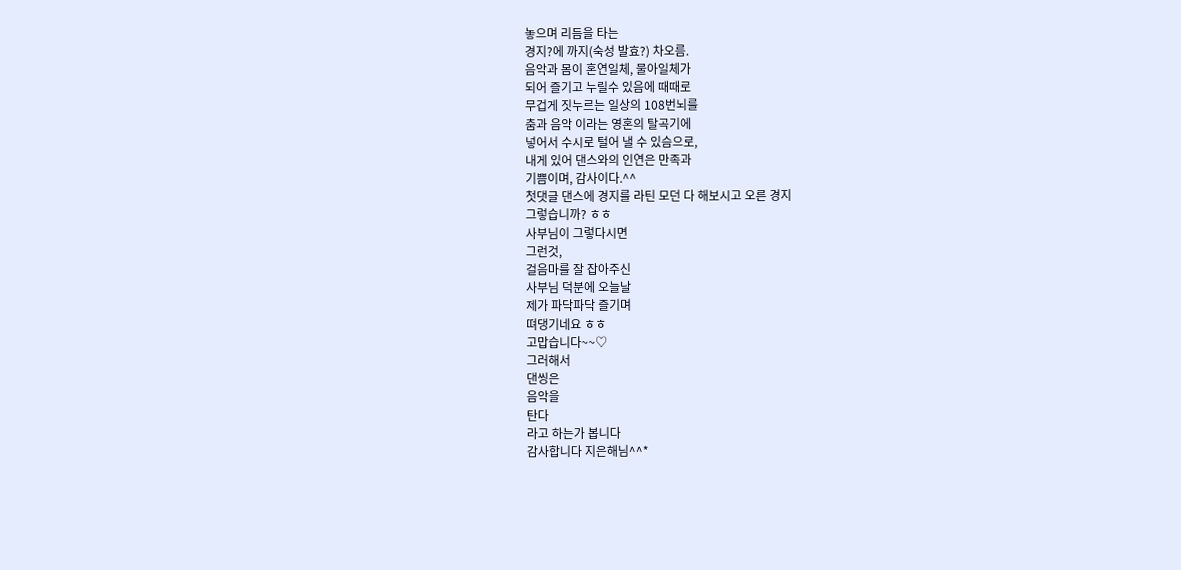놓으며 리듬을 타는
경지?에 까지(숙성 발효?) 차오름.
음악과 몸이 혼연일체, 물아일체가
되어 즐기고 누릴수 있음에 때때로
무겁게 짓누르는 일상의 108번뇌를
춤과 음악 이라는 영혼의 탈곡기에
넣어서 수시로 털어 낼 수 있슴으로,
내게 있어 댄스와의 인연은 만족과
기쁨이며, 감사이다.^^
첫댓글 댄스에 경지를 라틴 모던 다 해보시고 오른 경지
그렇습니까? ㅎㅎ
사부님이 그렇다시면
그런것,
걸음마를 잘 잡아주신
사부님 덕분에 오늘날
제가 파닥파닥 즐기며
뗘댕기네요 ㅎㅎ
고맙습니다~~♡
그러해서
댄씽은
음악을
탄다
라고 하는가 봅니다
감사합니다 지은해님^^*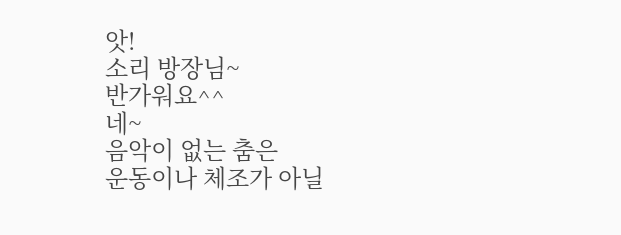앗!
소리 방장님~
반가워요^^
네~
음악이 없는 춤은
운동이나 체조가 아닐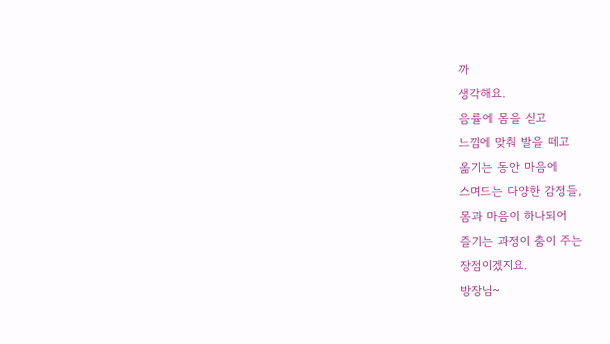까
생각해요.
음률에 몸을 싣고
느낌에 맞춰 발을 떼고
옮기는 동안 마음에
스며드는 다양한 감정들,
몸과 마음이 하나되어
즐기는 과정이 춤이 주는
장점이겠지요.
방장님~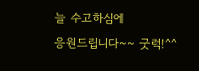늘 수고하심에
응원드립니다~~ 굿럭!^^